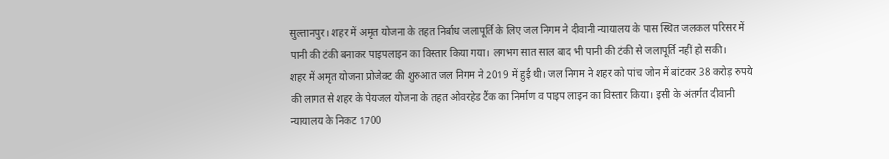सुल्तानपुर। शहर में अमृत योजना के तहत निर्बाध जलापूर्ति के लिए जल निगम ने दीवानी न्यायालय के पास स्थित जलकल परिसर में पानी की टंकी बनाकर पाइपलाइन का विस्तार किया गया। लगभग सात साल बाद भी पानी की टंकी से जलापूर्ति नहीं हो सकी।
शहर में अमृत योजना प्रोजेक्ट की शुरुआत जल निगम ने 2019 में हुई थी। जल निगम ने शहर को पांच जोन में बांटकर 38 करोड़ रुपये की लागत से शहर के पेयजल योजना के तहत ओवरहेड टैंक का निर्माण व पाइप लाइन का विस्तार किया। इसी के अंतर्गत दीवानी न्यायालय के निकट 1700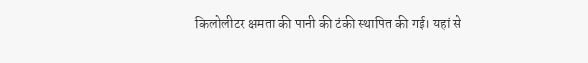किलोलीटर क्षमता की पानी की टंकी स्थापित की गई। यहां से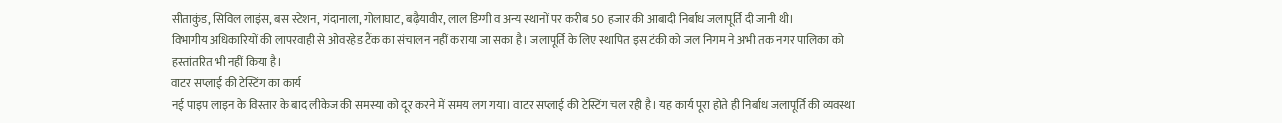सीताकुंड, सिविल लाइंस, बस स्टेशन, गंदानाला, गोलाघाट, बढ़ैयावीर, लाल डिग्गी व अन्य स्थानों पर करीब 50 हजार की आबादी निर्बाध जलापूर्ति दी जानी थी।
विभागीय अधिकारियों की लापरवाही से ओवरहेड टैंक का संचालन नहीं कराया जा सका है। जलापूर्ति के लिए स्थापित इस टंकी को जल निगम ने अभी तक नगर पालिका को हस्तांतरित भी नहीं किया है।
वाटर सप्लाई की टेस्टिंग का कार्य
नई पाइप लाइन के विस्तार के बाद लीकेज की समस्या को दूर करने में समय लग गया। वाटर सप्लाई की टेस्टिंग चल रही है। यह कार्य पूरा होते ही निर्बाध जलापूर्ति की व्यवस्था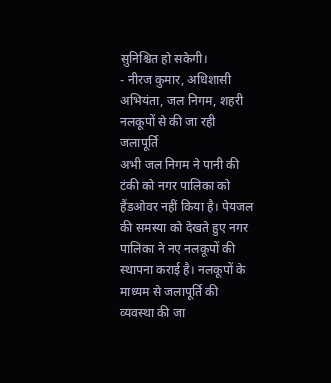सुनिश्चित हो सकेगी।
- नीरज कुमार, अधिशासी अभियंता, जल निगम, शहरी
नलकूपों से की जा रही जलापूर्ति
अभी जल निगम ने पानी की टंकी को नगर पालिका को हैंडओवर नहीं किया है। पेयजल की समस्या को देखते हुए नगर पालिका ने नए नलकूपों की स्थापना कराई है। नलकूपों के माध्यम से जलापूर्ति की व्यवस्था की जा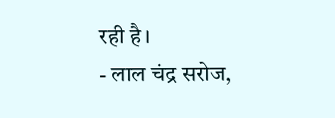रही है।
- लाल चंद्र सरोज,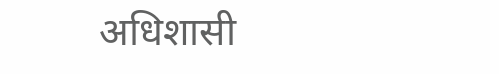अधिशासी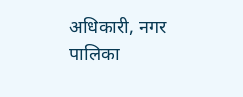अधिकारी, नगर पालिका